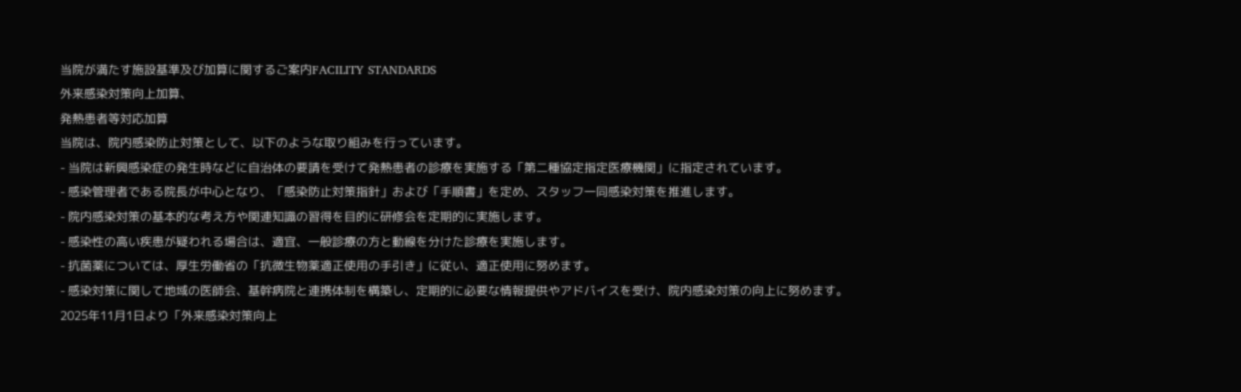当院が満たす施設基準及び加算に関するご案内FACILITY STANDARDS
外来感染対策向上加算、
発熱患者等対応加算
当院は、院内感染防止対策として、以下のような取り組みを行っています。
- 当院は新興感染症の発生時などに自治体の要請を受けて発熱患者の診療を実施する「第二種協定指定医療機関」に指定されています。
- 感染管理者である院長が中心となり、「感染防止対策指針」および「手順書」を定め、スタッフ一同感染対策を推進します。
- 院内感染対策の基本的な考え方や関連知識の習得を目的に研修会を定期的に実施します。
- 感染性の高い疾患が疑われる場合は、適宜、一般診療の方と動線を分けた診療を実施します。
- 抗菌薬については、厚生労働省の「抗微生物薬適正使用の手引き」に従い、適正使用に努めます。
- 感染対策に関して地域の医師会、基幹病院と連携体制を構築し、定期的に必要な情報提供やアドバイスを受け、院内感染対策の向上に努めます。
2025年11月1日より「外来感染対策向上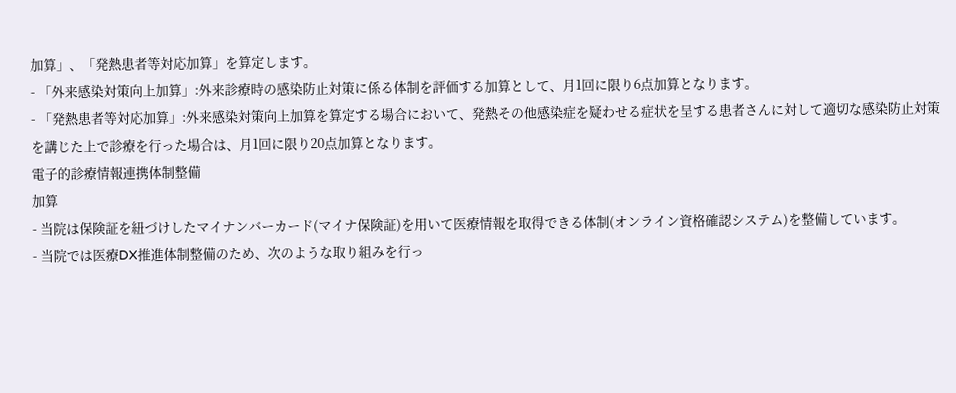加算」、「発熱患者等対応加算」を算定します。
- 「外来感染対策向上加算」:外来診療時の感染防止対策に係る体制を評価する加算として、月1回に限り6点加算となります。
- 「発熱患者等対応加算」:外来感染対策向上加算を算定する場合において、発熱その他感染症を疑わせる症状を呈する患者さんに対して適切な感染防止対策を講じた上で診療を行った場合は、月1回に限り20点加算となります。
電子的診療情報連携体制整備
加算
- 当院は保険証を紐づけしたマイナンバーカード(マイナ保険証)を用いて医療情報を取得できる体制(オンライン資格確認システム)を整備しています。
- 当院では医療DX推進体制整備のため、次のような取り組みを行っ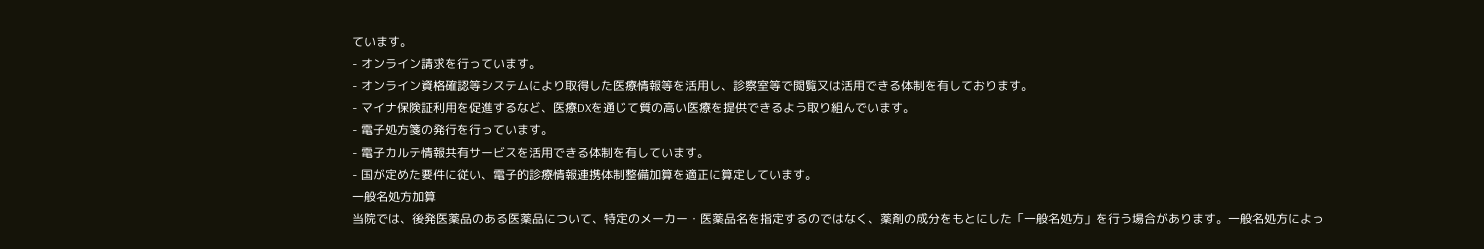ています。
- オンライン請求を行っています。
- オンライン資格確認等システムにより取得した医療情報等を活用し、診察室等で閲覧又は活用できる体制を有しております。
- マイナ保険証利用を促進するなど、医療DXを通じて質の高い医療を提供できるよう取り組んでいます。
- 電子処方箋の発行を行っています。
- 電子カルテ情報共有サービスを活用できる体制を有しています。
- 国が定めた要件に従い、電子的診療情報連携体制整備加算を適正に算定しています。
一般名処方加算
当院では、後発医薬品のある医薬品について、特定のメーカー・医薬品名を指定するのではなく、薬剤の成分をもとにした「一般名処方」を行う場合があります。一般名処方によっ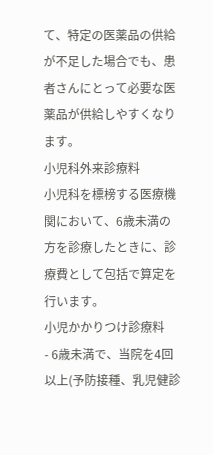て、特定の医薬品の供給が不足した場合でも、患者さんにとって必要な医薬品が供給しやすくなります。
小児科外来診療料
小児科を標榜する医療機関において、6歳未満の方を診療したときに、診療費として包括で算定を行います。
小児かかりつけ診療料
- 6歳未満で、当院を4回以上(予防接種、乳児健診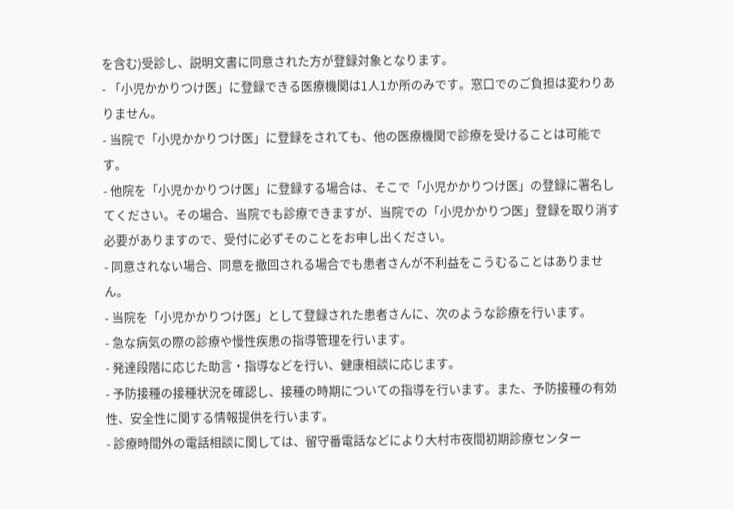を含む)受診し、説明文書に同意された方が登録対象となります。
- 「小児かかりつけ医」に登録できる医療機関は1人1か所のみです。窓口でのご負担は変わりありません。
- 当院で「小児かかりつけ医」に登録をされても、他の医療機関で診療を受けることは可能です。
- 他院を「小児かかりつけ医」に登録する場合は、そこで「小児かかりつけ医」の登録に署名してください。その場合、当院でも診療できますが、当院での「小児かかりつ医」登録を取り消す必要がありますので、受付に必ずそのことをお申し出ください。
- 同意されない場合、同意を撤回される場合でも患者さんが不利益をこうむることはありません。
- 当院を「小児かかりつけ医」として登録された患者さんに、次のような診療を行います。
- 急な病気の際の診療や慢性疾患の指導管理を行います。
- 発達段階に応じた助言・指導などを行い、健康相談に応じます。
- 予防接種の接種状況を確認し、接種の時期についての指導を行います。また、予防接種の有効性、安全性に関する情報提供を行います。
- 診療時間外の電話相談に関しては、留守番電話などにより大村市夜間初期診療センター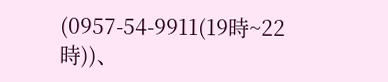(0957-54-9911(19時~22時))、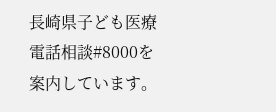長崎県子ども医療電話相談#8000を案内しています。